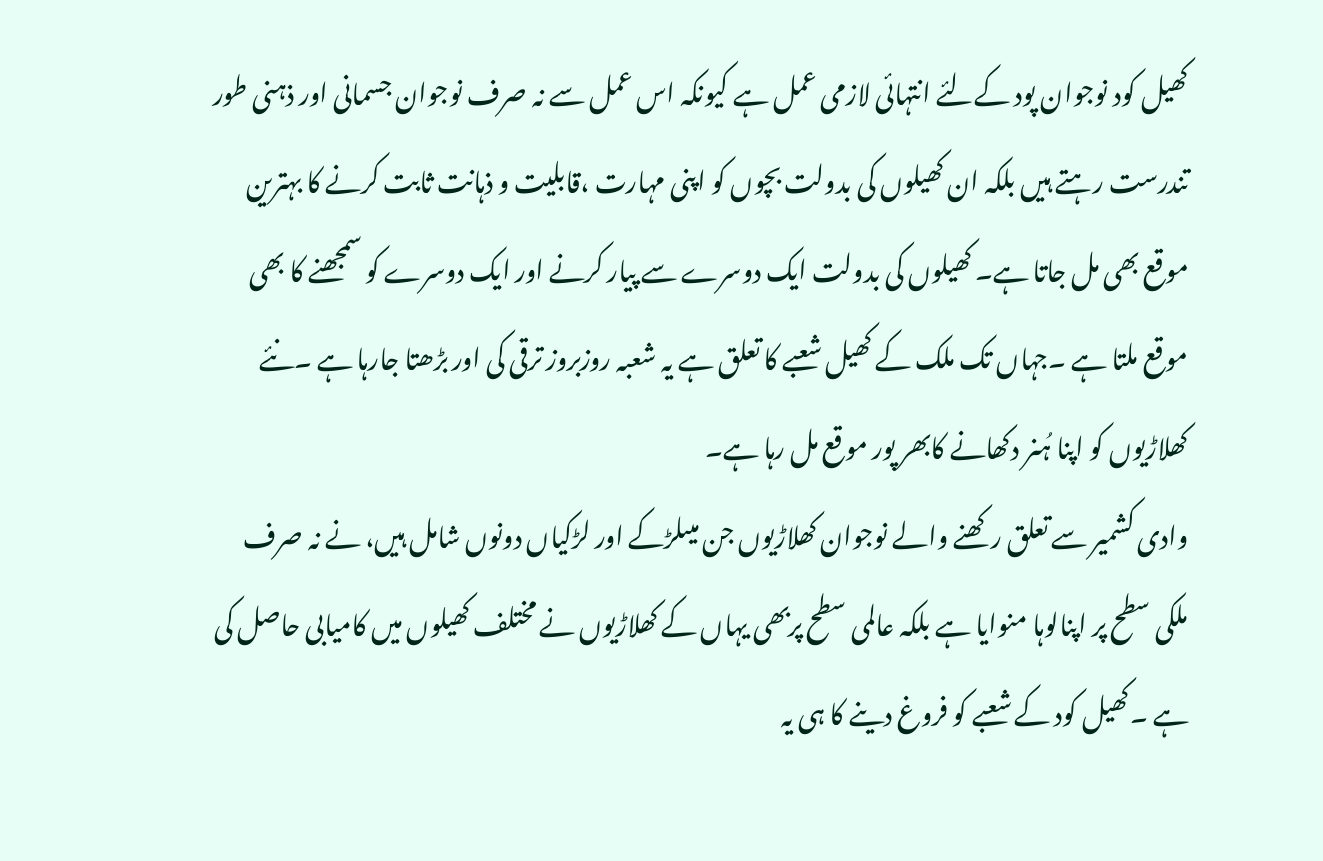کھیل کود نوجوان پود کےلئے انتہائی لازمی عمل ہے کیونکہ اس عمل سے نہ صرف نوجوان جسمانی اور ذہنی طور تندرست رہتے ہیں بلکہ ان کھیلوں کی بدولت بچوں کو اپنی مہارت ،قابلیت و ذہانت ثابت کرنے کا بہترین موقع بھی مل جاتا ہے۔ کھیلوں کی بدولت ایک دوسرے سے پیار کرنے اور ایک دوسرے کو سمجھنے کا بھی موقع ملتا ہے ۔جہاں تک ملک کے کھیل شعبے کا تعلق ہے یہ شعبہ روزبروز ترقی کی اور بڑھتا جارہا ہے ۔نئے کھلاڑیوں کو اپنا ہُنر دکھانے کابھر پور موقع مل رہا ہے۔
وادی کشمیر سے تعلق رکھنے والے نوجوان کھلاڑیوں جن میںلڑکے اور لڑکیاں دونوں شامل ہیں، نے نہ صرف ملکی سطح پر اپنالوہا منوایا ہے بلکہ عالمی سطح پربھی یہاں کے کھلاڑیوں نے مختلف کھیلوں میں کامیابی حاصل کی ہے ۔کھیل کود کے شعبے کو فروغ دینے کا ہی یہ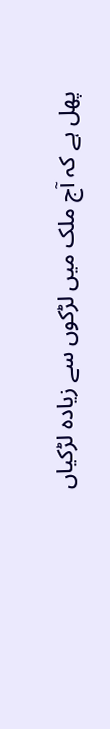پھل ہے کہ آج ملک میں لڑکوں سے زیادہ لڑکیاں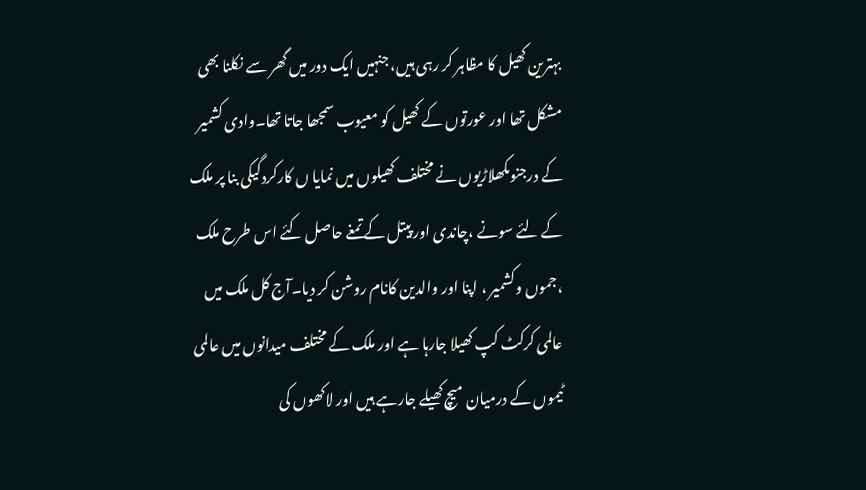بہترین کھیل کا مظاہر کر رہی ہیں، جنہیں ایک دور میں گھر سے نکلنا بھی مشکل تھا اور عورتوں کے کھیل کو معیوب سمجھا جاتا تھا۔وادی کشمیر کے درجنوںکھلاڑیوں نے مختلف کھیلوں میں نمایا ں کارکردگیکی بنا پر ملک کے لئے سونے ،چاندی اور پیتل کے تمغے حاصل کئے اس طرح ملک ،جموں وکشمیر ، اپنا اور والدین کانام روشن کر دیا۔آج کل ملک میں عالمی کرکٹ کپ کھیلا جارہا ہے اور ملک کے مختلف میدانوں میں عالمی ٹیموں کے درمیان میچ کھیلے جارہے ہیں اور لاکھوں کی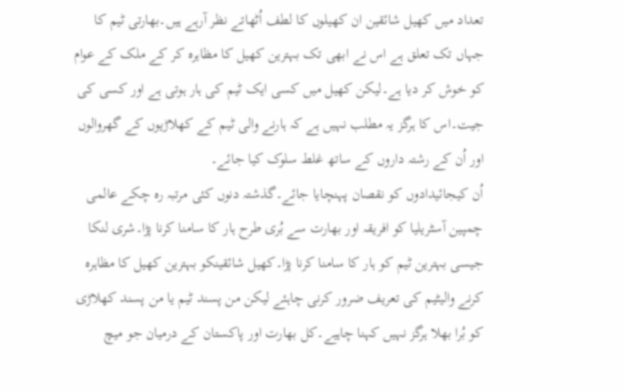تعداد میں کھیل شائقین ان کھیلوں کا لطف اُٹھاتے نظر آرہے ہیں۔بھارتی ٹیم کا جہاں تک تعلق ہے اس نے ابھی تک بہترین کھیل کا مظاہرہ کر کے ملک کے عوام کو خوش کر دیا ہے۔لیکن کھیل میں کسی ایک ٹیم کی ہار ہوتی ہے اور کسی کی جیت۔اس کا ہرگز یہ مطلب نہیں ہے کہ ہارنے والی ٹیم کے کھلاڑیوں کے گھروالوں اور اُن کے رشتہ داروں کے ساتھ غلط سلوک کیا جائے۔
اُن کیجائیدادوں کو نقصان پہنچایا جائے۔گذشتہ دنوں کئی مرتبہ رہ چکے عالمی چمپین آسٹریلیا کو افریقہ اور بھارت سے بُری طرح ہار کا سامنا کرنا پڑا۔شری لنکا جیسی بہترین ٹیم کو ہار کا سامنا کرنا پڑا۔کھیل شائقینکو بہترین کھیل کا مظاہرہ کرنے والیٹیم کی تعریف ضرور کرنی چاہئے لیکن من پسند ٹیم یا من پسند کھلاڑی کو بُرا بھلا ہرگز نہیں کہنا چاہیے۔کل بھارت اور پاکستان کے درمیان جو میچ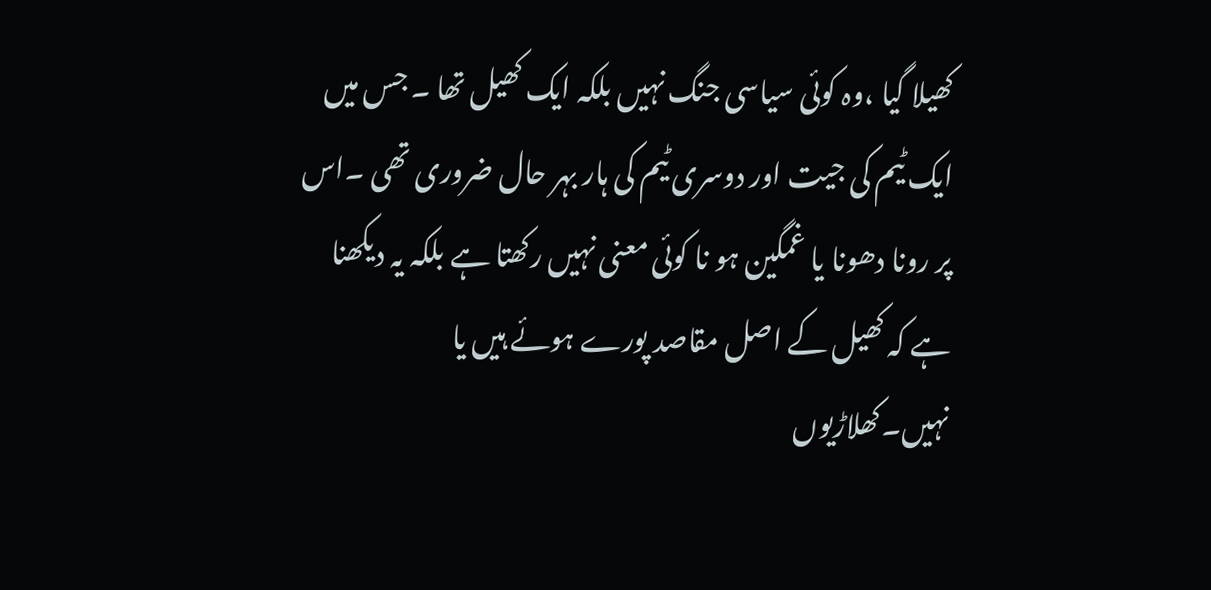کھیلا گیا ،وہ کوئی سیاسی جنگ نہیں بلکہ ایک کھیل تھا ۔ جس میں ایک ٹیم کی جیت اور دوسری ٹیم کی ہار بہر حال ضروری تھی ۔اس پر رونا دھونا یا غمگین ہو نا کوئی معنی نہیں رکھتا ہے بلکہ یہ دیکھنا ہے کہ کھیل کے اصل مقاصد پورے ہوئے ہیں یا نہیں۔کھلاڑیوں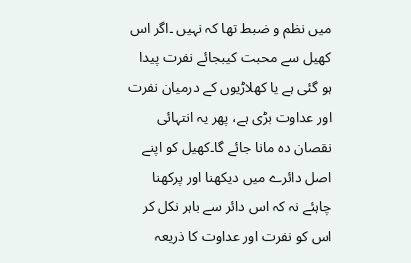میں نظم و ضبط تھا کہ نہیں ۔اگر اس کھیل سے محبت کیبجائے نفرت پیدا ہو گئی ہے یا کھلاڑیوں کے درمیان نفرت اور عداوت بڑی ہے، پھر یہ انتہائی نقصان دہ مانا جائے گا۔کھیل کو اپنے اصل دائرے میں دیکھنا اور پرکھنا چاہئے نہ کہ اس دائر سے باہر نکل کر اس کو نفرت اور عداوت کا ذریعہ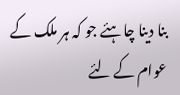بنا دینا چاہئے جو کہ ہر ملک کے عوام کے لئے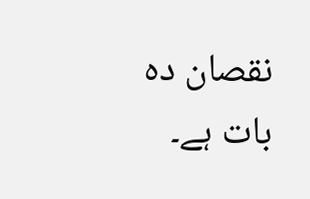نقصان دہ بات ہے۔